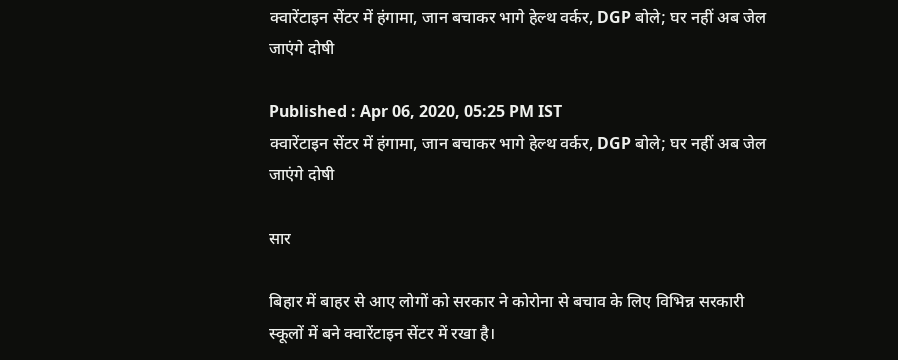क्वारेंटाइन सेंटर में हंगामा, जान बचाकर भागे हेल्थ वर्कर, DGP बोले; घर नहीं अब जेल जाएंगे दोषी

Published : Apr 06, 2020, 05:25 PM IST
क्वारेंटाइन सेंटर में हंगामा, जान बचाकर भागे हेल्थ वर्कर, DGP बोले; घर नहीं अब जेल जाएंगे दोषी

सार

बिहार में बाहर से आए लोगों को सरकार ने कोरोना से बचाव के लिए विभिन्न सरकारी स्कूलों में बने क्वारेंटाइन सेंटर में रखा है।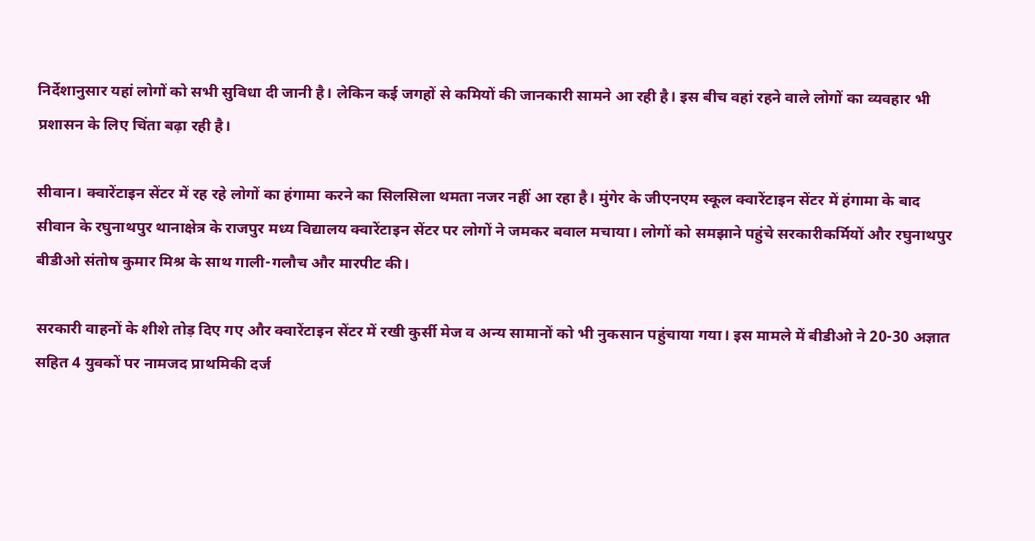निर्देशानुसार यहां लोगों को सभी सुविधा दी जानी है। लेकिन कई जगहों से कमियों की जानकारी सामने आ रही है। इस बीच वहां रहने वाले लोगों का व्यवहार भी प्रशासन के लिए चिंता बढ़ा रही है।

सीवान। क्वारेंटाइन सेंटर में रह रहे लोगों का हंगामा करने का सिलसिला थमता नजर नहीं आ रहा है। मुंगेर के जीएनएम स्कूल क्वारेंटाइन सेंटर में हंगामा के बाद सीवान के रघुनाथपुर थानाक्षेत्र के राजपुर मध्य विद्यालय क्वारेंटाइन सेंटर पर लोगों ने जमकर बवाल मचाया। लोगों को समझाने पहुंचे सरकारीकर्मियों और रघुनाथपुर बीडीओ संतोष कुमार मिश्र के साथ गाली-गलौच और मारपीट की।

सरकारी वाहनों के शीशे तोड़ दिए गए और क्वारेंटाइन सेंटर में रखी कुर्सी मेज व अन्य सामानों को भी नुकसान पहुंचाया गया। इस मामले में बीडीओ ने 20-30 अज्ञात सहित 4 युवकों पर नामजद प्राथमिकी दर्ज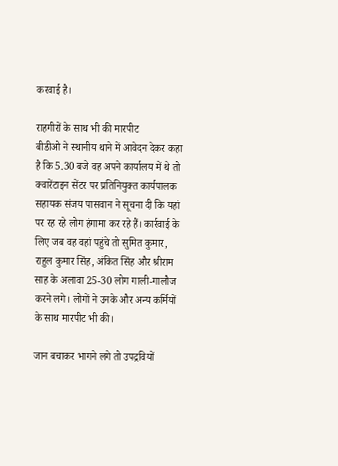करवाई है।

राहगीरों के साथ भी की मारपीट
बीडीओ ने स्थानीय थाने में आवेदन देकर कहा है कि 5.30 बजे वह अपने कार्यालय में थे तो क्वारेंटाइन सेंटर पर प्रतिनियुक्त कार्यपालक सहायक संजय पासवान ने सूचना दी कि यहां पर रह रहे लोग हंगामा कर रहे हैं। कार्रवाई के लिए जब वह वहां पहुंचे तो सुमित कुमार, राहुल कुमार सिंह, अंकित सिंह और श्रीराम साह के अलावा 25-30 लोग गाली-गालौज करने लगे। लोगों ने उनके और अन्य कर्मियों के साथ मारपीट भी की।

जान बचाकर भागने लगे तो उपद्रवियों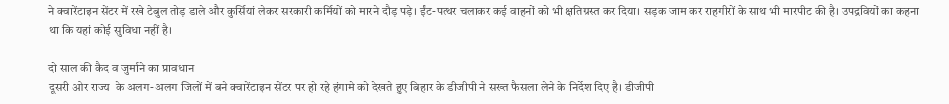ने क्वारेंटाइन सेंटर में रखे टेबुल तोड़ डाले और कुर्सियां लेकर सरकारी कर्मियों को मारने दौड़ पड़े। ईंट-पत्थर चलाकर कई वाहनों को भी क्षतिग्रस्त कर दिया। सड़क जाम कर राहगीरों के साथ भी मारपीट की है। उपद्रवियों का कहना था कि यहां कोई सुविधा नहीं है।

दो साल की कैद व जुर्माने का प्रावधान
दूसरी ओर राज्य  के अलग-अलग जिलों में बने क्वारेंटाइन सेंटर पर हो रहे हंगामे को देखते हुए बिहार के डीजीपी ने सख्त फैसला लेने के निर्देश दिए है। डीजीपी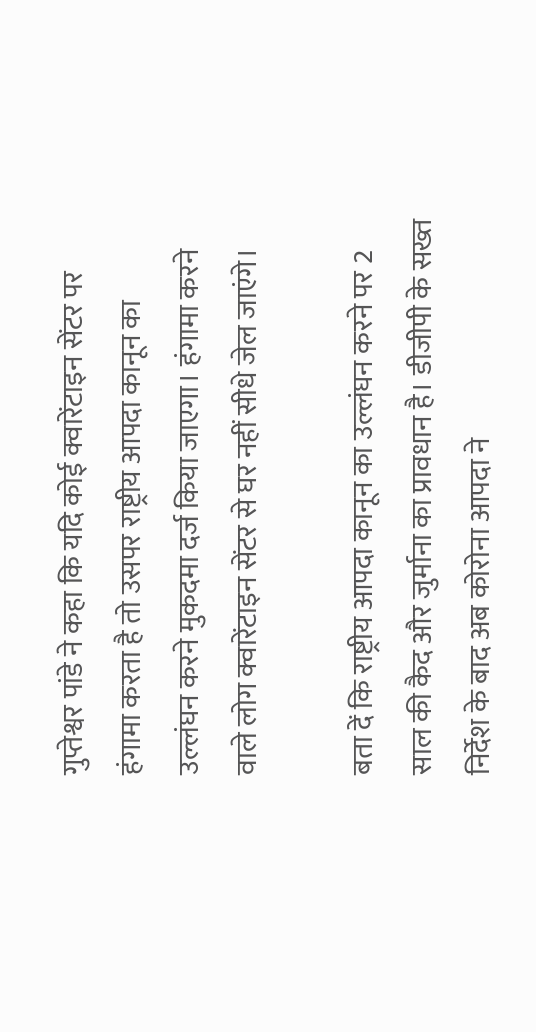गुप्तेश्वर पांडे ने कहा कि यदि कोई क्वारेंटाइन सेंटर पर हंगामा करता है तो उसपर राष्ट्रीय आपदा कानून का उल्लंघन करने मुकदमा दर्ज किया जाएगा। हंगामा करने वाले लोग क्वारेंटाइन सेंटर से घर नहीं सीधे जेल जाएंगे।

बता दें कि राष्ट्रीय आपदा कानून का उल्लंघन करने पर 2 साल की कैद और जुर्माना का प्रावधान है। डीजीपी के सख्त निर्देश के बाद अब कोरोना आपदा ने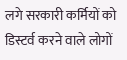लगे सरकारी कर्मियों को डिस्टर्व करने वाले लोगों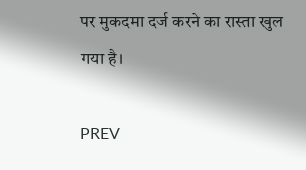पर मुकदमा दर्ज करने का रास्ता खुल गया है।

PREV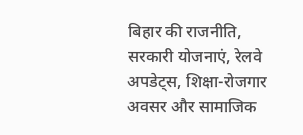बिहार की राजनीति, सरकारी योजनाएं, रेलवे अपडेट्स, शिक्षा-रोजगार अवसर और सामाजिक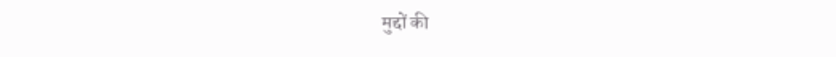मुद्दों की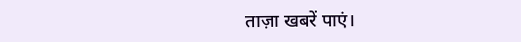ताज़ा खबरें पाएं।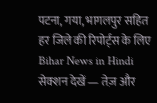पटना, गया, भागलपुर सहित हर जिले की रिपोर्ट्स के लिए Bihar News in Hindi सेक्शन देखें — तेज़ और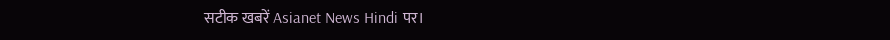सटीक खबरें Asianet News Hindi पर।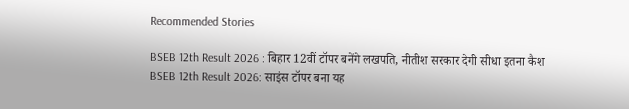Recommended Stories

BSEB 12th Result 2026 : बिहार 12वीं टॉपर बनेंगे लखपति, नीतीश सरकार देगी सीधा इतना कैश
BSEB 12th Result 2026: साइंस टॉपर बना यह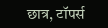छात्र, टॉपर्स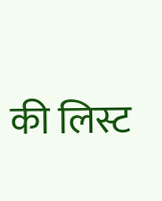की लिस्ट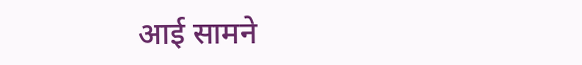आई सामने